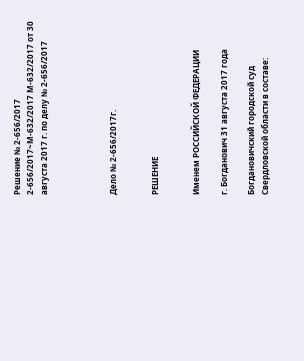Решение № 2-656/2017 2-656/2017~М-632/2017 М-632/2017 от 30 августа 2017 г. по делу № 2-656/2017




Дело № 2-656/2017г.


РЕШЕНИЕ


Именем РОССИЙСКОЙ ФЕДЕРАЦИИ

г. Богданович 31 августа 2017 года

Богдановичский городской суд Свердловской области в составе: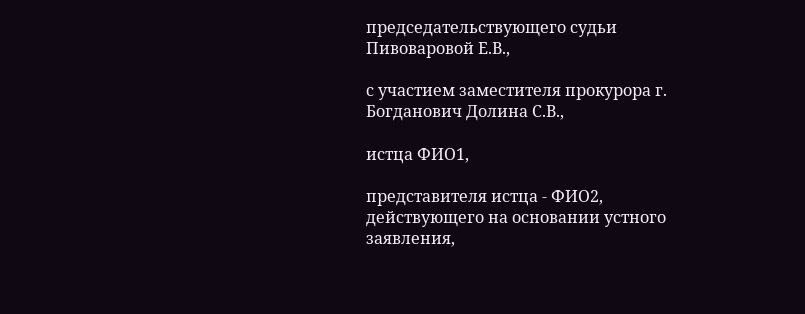председательствующего судьи Пивоваровой Е.В.,

с участием заместителя прокурора г. Богданович Долина С.В.,

истца ФИО1,

представителя истца - ФИО2, действующего на основании устного заявления,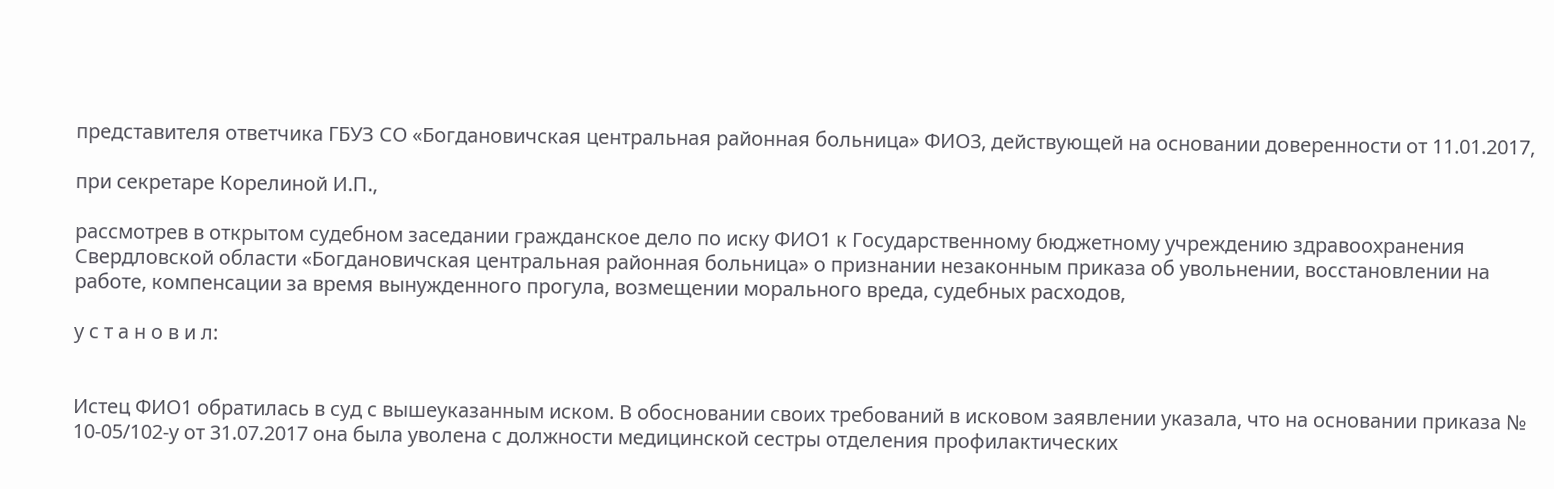представителя ответчика ГБУЗ СО «Богдановичская центральная районная больница» ФИО3, действующей на основании доверенности от 11.01.2017,

при секретаре Корелиной И.П.,

рассмотрев в открытом судебном заседании гражданское дело по иску ФИО1 к Государственному бюджетному учреждению здравоохранения Свердловской области «Богдановичская центральная районная больница» о признании незаконным приказа об увольнении, восстановлении на работе, компенсации за время вынужденного прогула, возмещении морального вреда, судебных расходов,

у с т а н о в и л:


Истец ФИО1 обратилась в суд с вышеуказанным иском. В обосновании своих требований в исковом заявлении указала, что на основании приказа № 10-05/102-у от 31.07.2017 она была уволена с должности медицинской сестры отделения профилактических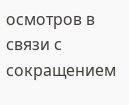осмотров в связи с сокращением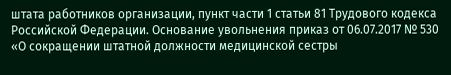штата работников организации, пункт части 1 статьи 81 Трудового кодекса Российской Федерации. Основание увольнения приказ от 06.07.2017 № 530 «О сокращении штатной должности медицинской сестры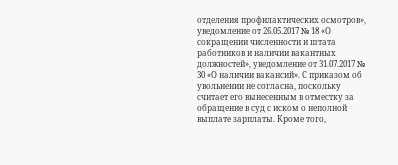отделения профилактических осмотров», уведомление от 26.05.2017 № 18 «О сокращении численности и штата работников и наличии вакантных должностей», уведомление от 31.07.2017 № 30 «О наличии вакансий». С приказом об увольнении не согласна, поскольку считает его вынесенным в отместку за обращение в суд с иском о неполной выплате зарплаты. Кроме того,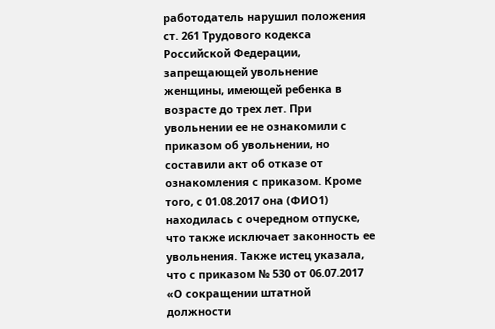работодатель нарушил положения ст. 261 Трудового кодекса Российской Федерации, запрещающей увольнение женщины, имеющей ребенка в возрасте до трех лет. При увольнении ее не ознакомили с приказом об увольнении, но составили акт об отказе от ознакомления с приказом. Кроме того, с 01.08.2017 она (ФИО1) находилась с очередном отпуске, что также исключает законность ее увольнения. Также истец указала, что с приказом № 530 от 06.07.2017 «О сокращении штатной должности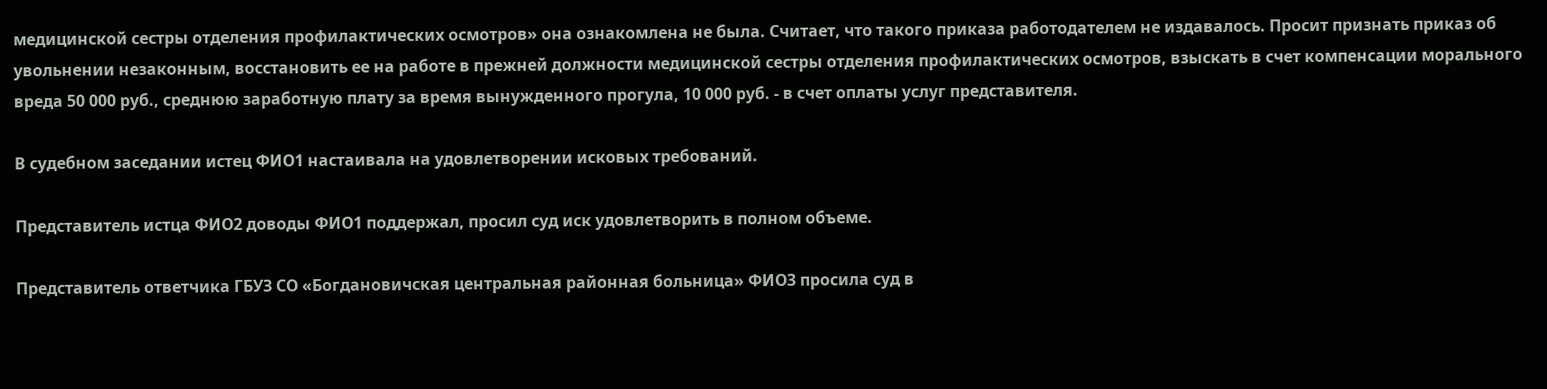медицинской сестры отделения профилактических осмотров» она ознакомлена не была. Считает, что такого приказа работодателем не издавалось. Просит признать приказ об увольнении незаконным, восстановить ее на работе в прежней должности медицинской сестры отделения профилактических осмотров, взыскать в счет компенсации морального вреда 50 000 руб., среднюю заработную плату за время вынужденного прогула, 10 000 руб. - в счет оплаты услуг представителя.

В судебном заседании истец ФИО1 настаивала на удовлетворении исковых требований.

Представитель истца ФИО2 доводы ФИО1 поддержал, просил суд иск удовлетворить в полном объеме.

Представитель ответчика ГБУЗ СО «Богдановичская центральная районная больница» ФИО3 просила суд в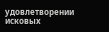удовлетворении исковых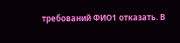требований ФИО1 отказать. В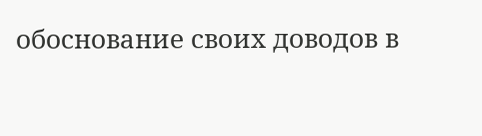обоснование своих доводов в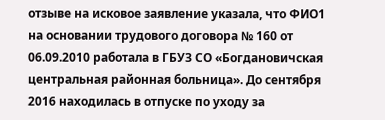отзыве на исковое заявление указала, что ФИО1 на основании трудового договора № 160 от 06.09.2010 работала в ГБУЗ СО «Богдановичская центральная районная больница». До сентября 2016 находилась в отпуске по уходу за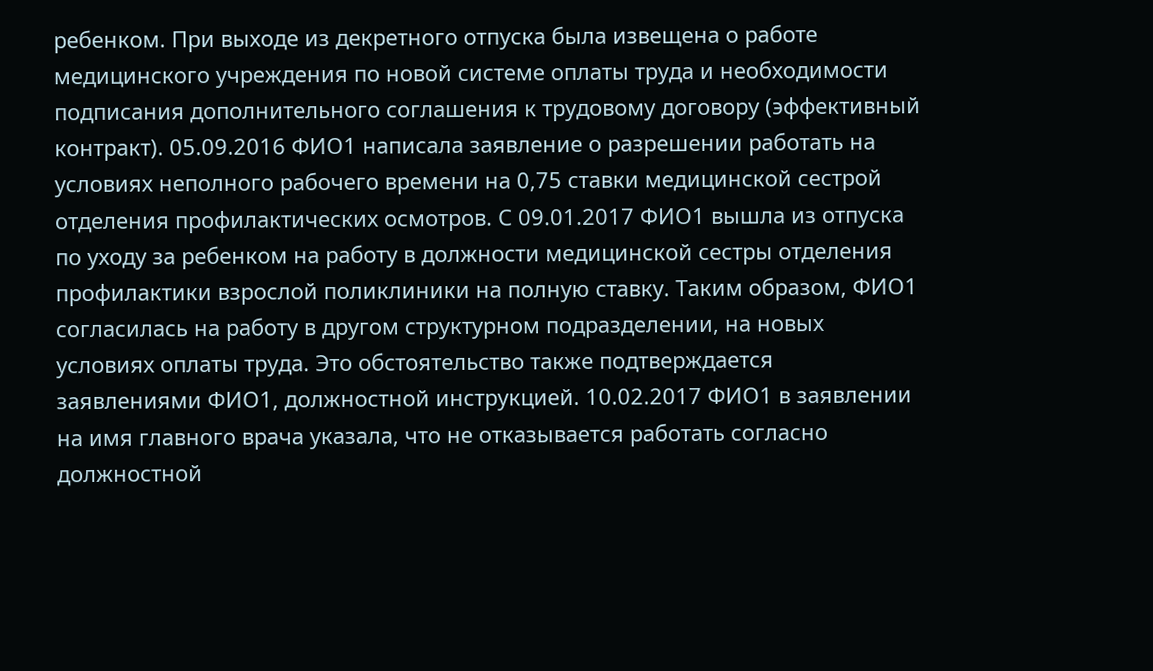ребенком. При выходе из декретного отпуска была извещена о работе медицинского учреждения по новой системе оплаты труда и необходимости подписания дополнительного соглашения к трудовому договору (эффективный контракт). 05.09.2016 ФИО1 написала заявление о разрешении работать на условиях неполного рабочего времени на 0,75 ставки медицинской сестрой отделения профилактических осмотров. С 09.01.2017 ФИО1 вышла из отпуска по уходу за ребенком на работу в должности медицинской сестры отделения профилактики взрослой поликлиники на полную ставку. Таким образом, ФИО1 согласилась на работу в другом структурном подразделении, на новых условиях оплаты труда. Это обстоятельство также подтверждается заявлениями ФИО1, должностной инструкцией. 10.02.2017 ФИО1 в заявлении на имя главного врача указала, что не отказывается работать согласно должностной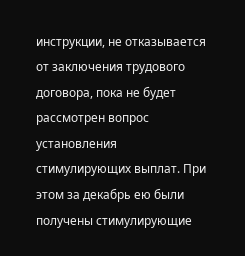инструкции, не отказывается от заключения трудового договора, пока не будет рассмотрен вопрос установления стимулирующих выплат. При этом за декабрь ею были получены стимулирующие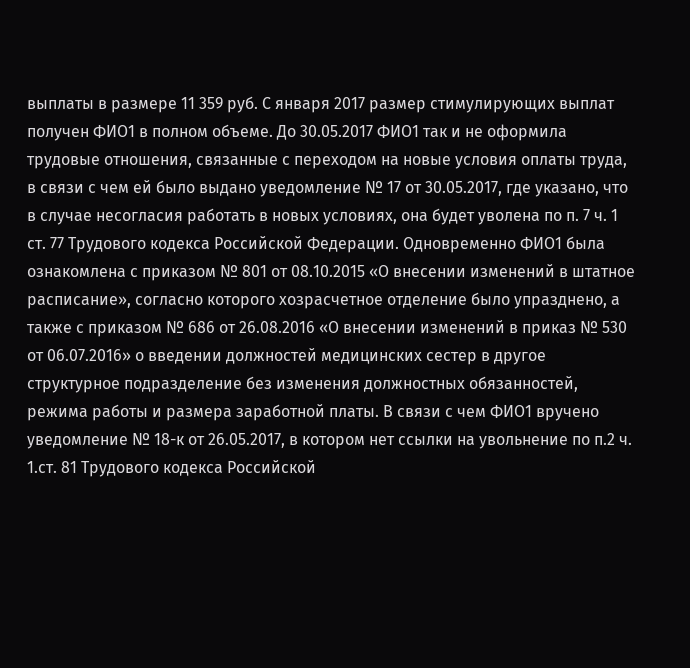выплаты в размере 11 359 руб. С января 2017 размер стимулирующих выплат получен ФИО1 в полном объеме. До 30.05.2017 ФИО1 так и не оформила трудовые отношения, связанные с переходом на новые условия оплаты труда, в связи с чем ей было выдано уведомление № 17 от 30.05.2017, где указано, что в случае несогласия работать в новых условиях, она будет уволена по п. 7 ч. 1 ст. 77 Трудового кодекса Российской Федерации. Одновременно ФИО1 была ознакомлена с приказом № 801 от 08.10.2015 «О внесении изменений в штатное расписание», согласно которого хозрасчетное отделение было упразднено, а также с приказом № 686 от 26.08.2016 «О внесении изменений в приказ № 530 от 06.07.2016» о введении должностей медицинских сестер в другое структурное подразделение без изменения должностных обязанностей, режима работы и размера заработной платы. В связи с чем ФИО1 вручено уведомление № 18-к от 26.05.2017, в котором нет ссылки на увольнение по п.2 ч. 1.ст. 81 Трудового кодекса Российской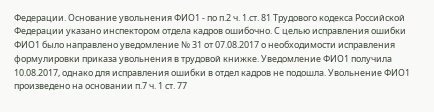Федерации. Основание увольнения ФИО1 - по п.2 ч. 1.ст. 81 Трудового кодекса Российской Федерации указано инспектором отдела кадров ошибочно. С целью исправления ошибки ФИО1 было направлено уведомление № 31 от 07.08.2017 о необходимости исправления формулировки приказа увольнения в трудовой книжке. Уведомление ФИО1 получила 10.08.2017, однако для исправления ошибки в отдел кадров не подошла. Увольнение ФИО1 произведено на основании п.7 ч. 1 ст. 77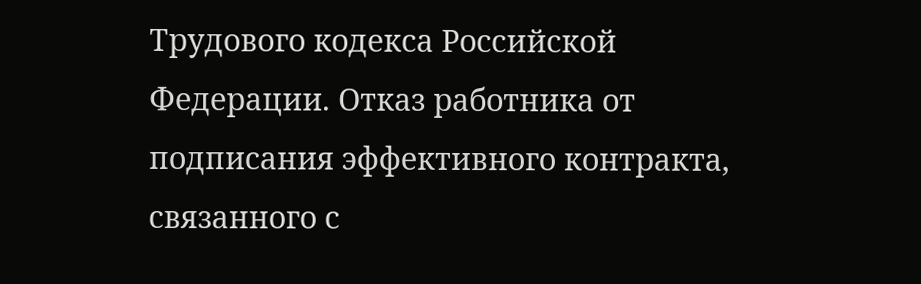Трудового кодекса Российской Федерации. Отказ работника от подписания эффективного контракта, связанного с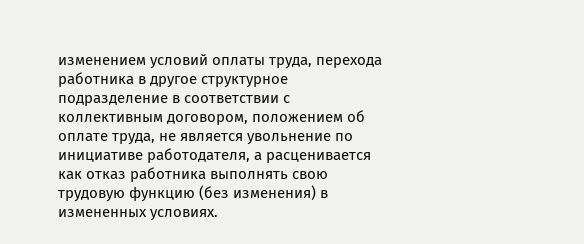изменением условий оплаты труда, перехода работника в другое структурное подразделение в соответствии с коллективным договором, положением об оплате труда, не является увольнение по инициативе работодателя, а расценивается как отказ работника выполнять свою трудовую функцию (без изменения) в измененных условиях.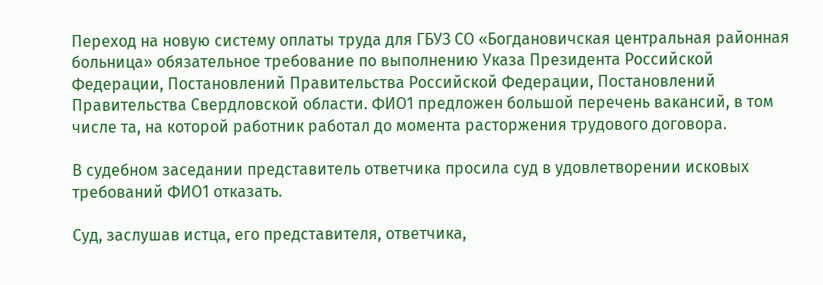Переход на новую систему оплаты труда для ГБУЗ СО «Богдановичская центральная районная больница» обязательное требование по выполнению Указа Президента Российской Федерации, Постановлений Правительства Российской Федерации, Постановлений Правительства Свердловской области. ФИО1 предложен большой перечень вакансий, в том числе та, на которой работник работал до момента расторжения трудового договора.

В судебном заседании представитель ответчика просила суд в удовлетворении исковых требований ФИО1 отказать.

Суд, заслушав истца, его представителя, ответчика,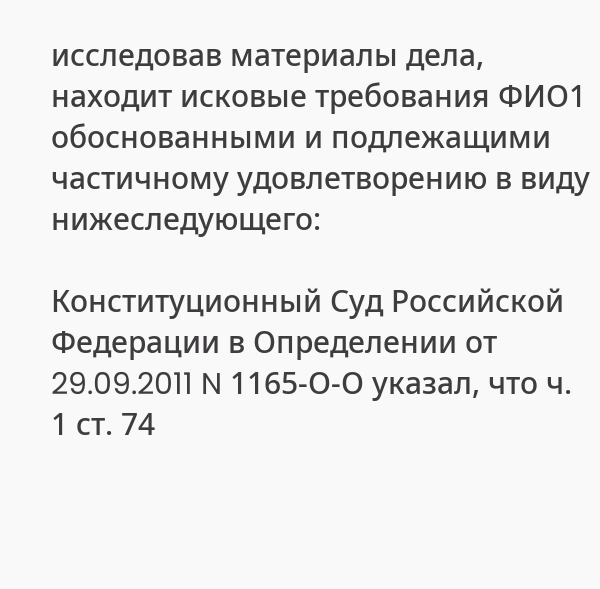исследовав материалы дела, находит исковые требования ФИО1 обоснованными и подлежащими частичному удовлетворению в виду нижеследующего:

Конституционный Суд Российской Федерации в Определении от 29.09.2011 N 1165-О-О указал, что ч. 1 ст. 74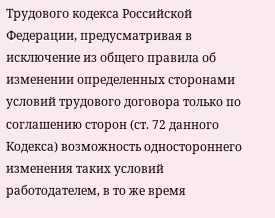Трудового кодекса Российской Федерации, предусматривая в исключение из общего правила об изменении определенных сторонами условий трудового договора только по соглашению сторон (ст. 72 данного Кодекса) возможность одностороннего изменения таких условий работодателем, в то же время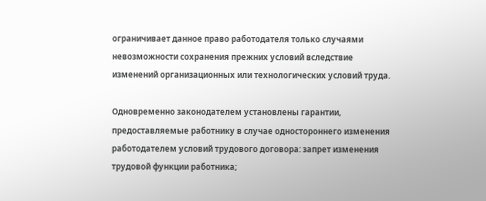ограничивает данное право работодателя только случаями невозможности сохранения прежних условий вследствие изменений организационных или технологических условий труда.

Одновременно законодателем установлены гарантии, предоставляемые работнику в случае одностороннего изменения работодателем условий трудового договора: запрет изменения трудовой функции работника;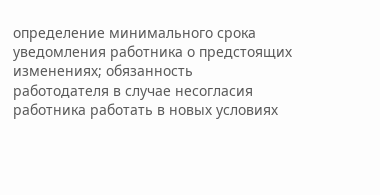определение минимального срока уведомления работника о предстоящих изменениях; обязанность работодателя в случае несогласия работника работать в новых условиях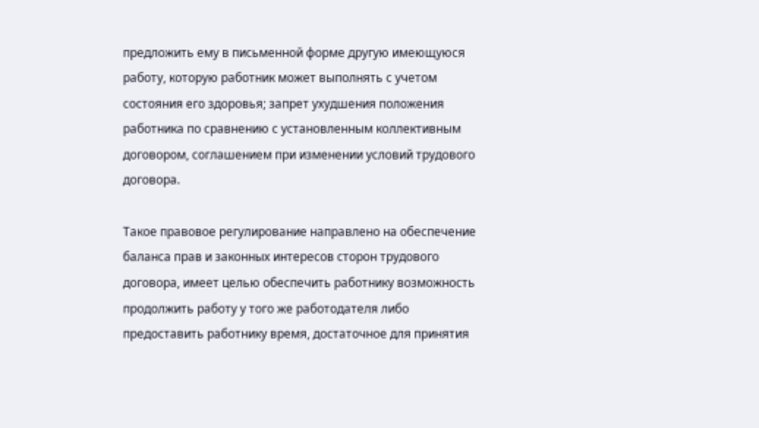предложить ему в письменной форме другую имеющуюся работу, которую работник может выполнять с учетом состояния его здоровья; запрет ухудшения положения работника по сравнению с установленным коллективным договором, соглашением при изменении условий трудового договора.

Такое правовое регулирование направлено на обеспечение баланса прав и законных интересов сторон трудового договора, имеет целью обеспечить работнику возможность продолжить работу у того же работодателя либо предоставить работнику время, достаточное для принятия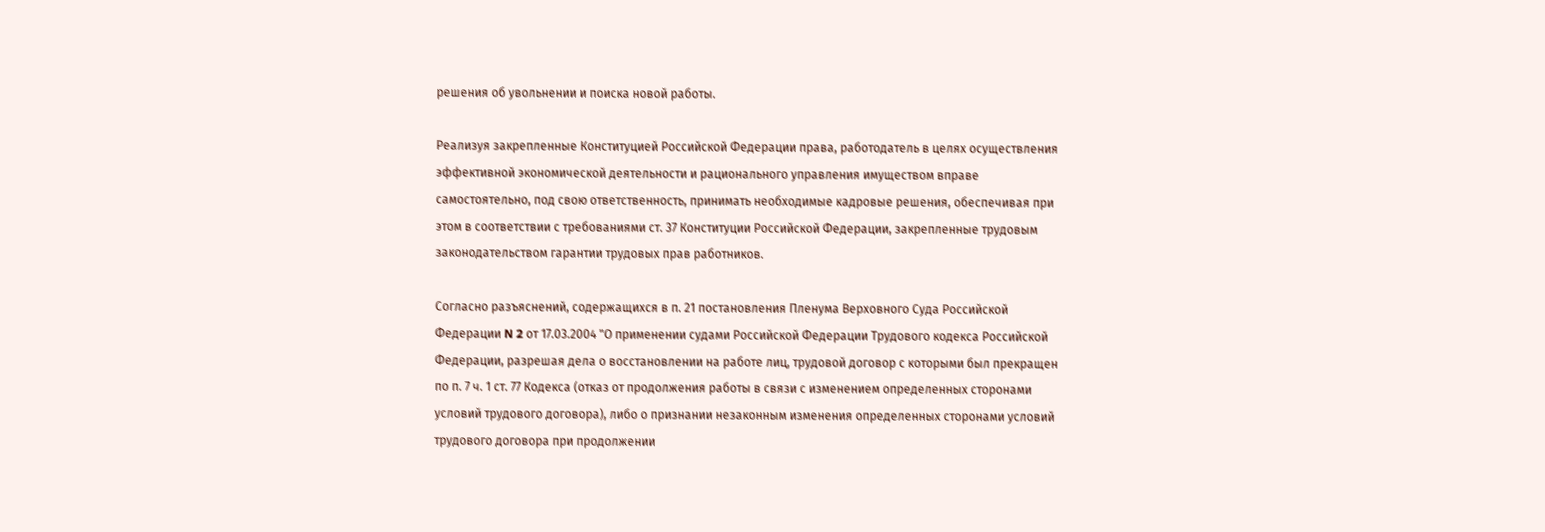решения об увольнении и поиска новой работы.

Реализуя закрепленные Конституцией Российской Федерации права, работодатель в целях осуществления эффективной экономической деятельности и рационального управления имуществом вправе самостоятельно, под свою ответственность, принимать необходимые кадровые решения, обеспечивая при этом в соответствии с требованиями ст. 37 Конституции Российской Федерации, закрепленные трудовым законодательством гарантии трудовых прав работников.

Согласно разъяснений, содержащихся в п. 21 постановления Пленума Верховного Суда Российской Федерации N 2 от 17.03.2004 "О применении судами Российской Федерации Трудового кодекса Российской Федерации, разрешая дела о восстановлении на работе лиц, трудовой договор с которыми был прекращен по п. 7 ч. 1 ст. 77 Кодекса (отказ от продолжения работы в связи с изменением определенных сторонами условий трудового договора), либо о признании незаконным изменения определенных сторонами условий трудового договора при продолжении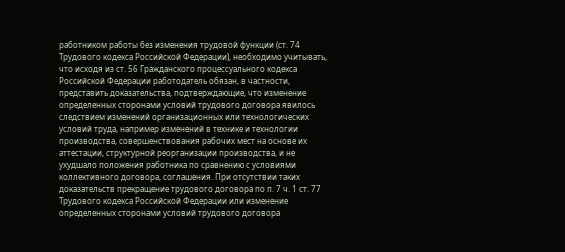работником работы без изменения трудовой функции (ст. 74 Трудового кодекса Российской Федерации), необходимо учитывать, что исходя из ст. 56 Гражданского процессуального кодекса Российской Федерации работодатель обязан, в частности, представить доказательства, подтверждающие, что изменение определенных сторонами условий трудового договора явилось следствием изменений организационных или технологических условий труда, например изменений в технике и технологии производства, совершенствования рабочих мест на основе их аттестации, структурной реорганизации производства, и не ухудшало положения работника по сравнению с условиями коллективного договора, соглашения. При отсутствии таких доказательств прекращение трудового договора по п. 7 ч. 1 ст. 77 Трудового кодекса Российской Федерации или изменение определенных сторонами условий трудового договора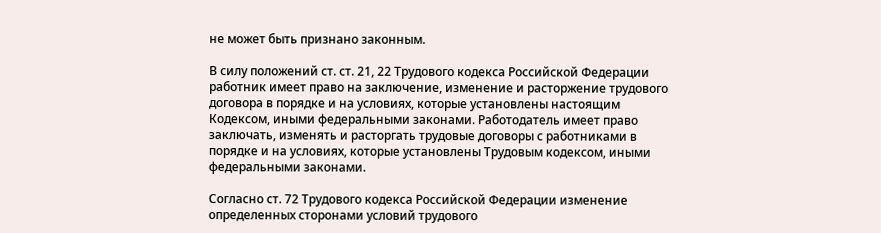не может быть признано законным.

В силу положений ст. ст. 21, 22 Трудового кодекса Российской Федерации работник имеет право на заключение, изменение и расторжение трудового договора в порядке и на условиях, которые установлены настоящим Кодексом, иными федеральными законами. Работодатель имеет право заключать, изменять и расторгать трудовые договоры с работниками в порядке и на условиях, которые установлены Трудовым кодексом, иными федеральными законами.

Согласно ст. 72 Трудового кодекса Российской Федерации изменение определенных сторонами условий трудового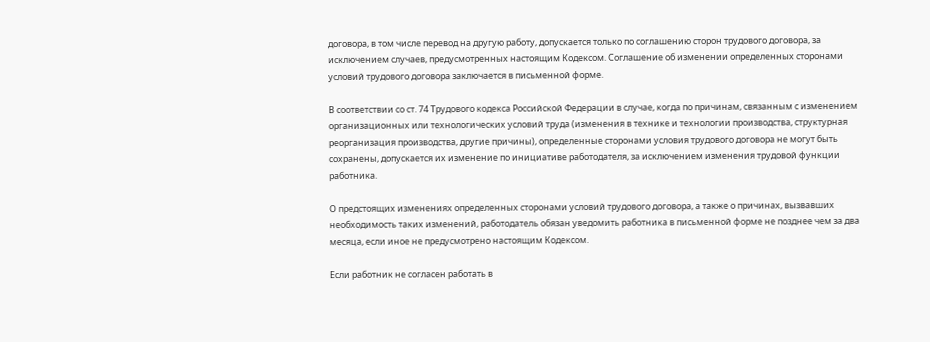договора, в том числе перевод на другую работу, допускается только по соглашению сторон трудового договора, за исключением случаев, предусмотренных настоящим Кодексом. Соглашение об изменении определенных сторонами условий трудового договора заключается в письменной форме.

В соответствии со ст. 74 Трудового кодекса Российской Федерации в случае, когда по причинам, связанным с изменением организационных или технологических условий труда (изменения в технике и технологии производства, структурная реорганизация производства, другие причины), определенные сторонами условия трудового договора не могут быть сохранены, допускается их изменение по инициативе работодателя, за исключением изменения трудовой функции работника.

О предстоящих изменениях определенных сторонами условий трудового договора, а также о причинах, вызвавших необходимость таких изменений, работодатель обязан уведомить работника в письменной форме не позднее чем за два месяца, если иное не предусмотрено настоящим Кодексом.

Если работник не согласен работать в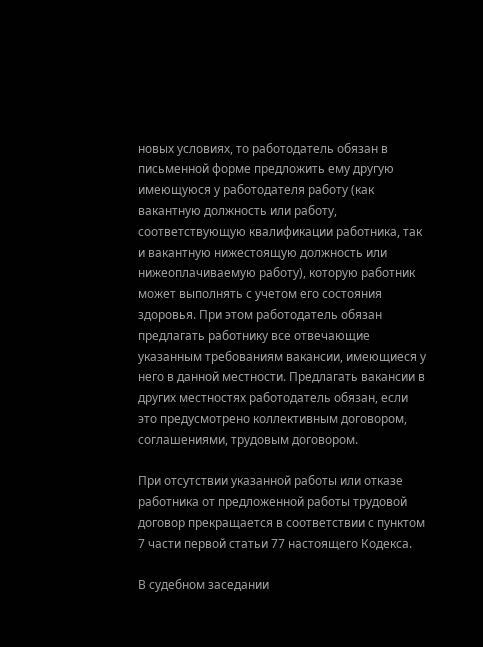новых условиях, то работодатель обязан в письменной форме предложить ему другую имеющуюся у работодателя работу (как вакантную должность или работу, соответствующую квалификации работника, так и вакантную нижестоящую должность или нижеоплачиваемую работу), которую работник может выполнять с учетом его состояния здоровья. При этом работодатель обязан предлагать работнику все отвечающие указанным требованиям вакансии, имеющиеся у него в данной местности. Предлагать вакансии в других местностях работодатель обязан, если это предусмотрено коллективным договором, соглашениями, трудовым договором.

При отсутствии указанной работы или отказе работника от предложенной работы трудовой договор прекращается в соответствии с пунктом 7 части первой статьи 77 настоящего Кодекса.

В судебном заседании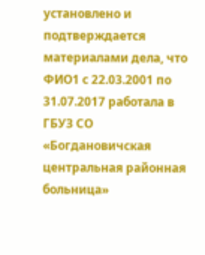установлено и подтверждается материалами дела, что ФИО1 с 22.03.2001 по 31.07.2017 работала в ГБУЗ СО «Богдановичская центральная районная больница»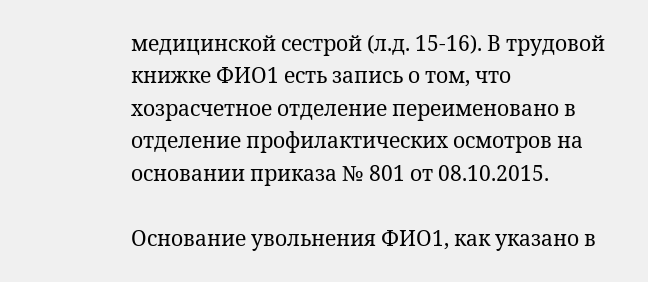медицинской сестрой (л.д. 15-16). В трудовой книжке ФИО1 есть запись о том, что хозрасчетное отделение переименовано в отделение профилактических осмотров на основании приказа № 801 от 08.10.2015.

Основание увольнения ФИО1, как указано в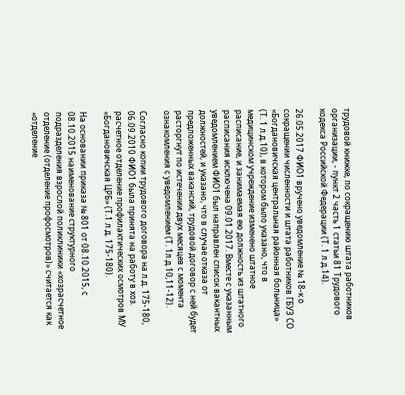трудовой книжке, по сокращению штата работников организации, - пункт 2 часть 1 статьи 81 Трудового кодекса Российской Федерации (Т. 1 л.д.14).

26.05.2017 ФИО1 вручено уведомление № 18-к о сокращении численности и штата работников ГБУЗ СО «Богдановичская центральная районная больница» (Т. 1 л.д.10), в котором было указано, что в медицинском учреждение изменено штатное расписание, и занимаемая ею должность из штатного расписания исключена 09.01.2017. Вместе с указанным уведомлением ФИО1 был направлен список вакантных должностей, и указано, что в случае отказа от предложенных вакансий, трудовой договор с ней будет расторгнут по истечении двух месяцев с момента ознакомления с уведомлением (Т. 1л.д.10,11-12).

Согласно копии трудового договора на л.д. 175-180, 06.09.2010 ФИО1 была принята на работу в хоз. расчетное отделение профилактических осмотров МУ «Богдановичская ЦРБ» (Т.1 л.д. 175-180).

На основании приказа № 801 от 08.10.2015, с 08.10.2015 наименование структурного подразделения взрослой поликлиники «хозрасчетное отделение (отделение профосмотров)» считается как «отделение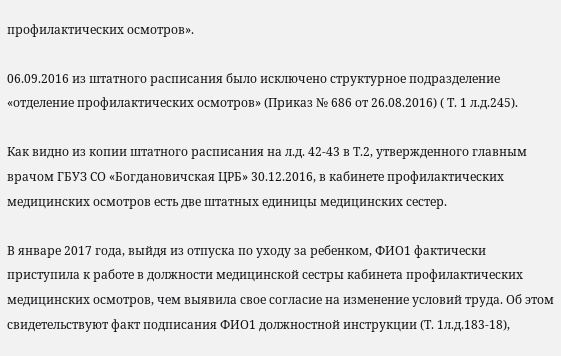профилактических осмотров».

06.09.2016 из штатного расписания было исключено структурное подразделение «отделение профилактических осмотров» (Приказ № 686 от 26.08.2016) ( Т. 1 л.д.245).

Как видно из копии штатного расписания на л.д. 42-43 в Т.2, утвержденного главным врачом ГБУЗ СО «Богдановичская ЦРБ» 30.12.2016, в кабинете профилактических медицинских осмотров есть две штатных единицы медицинских сестер.

В январе 2017 года, выйдя из отпуска по уходу за ребенком, ФИО1 фактически приступила к работе в должности медицинской сестры кабинета профилактических медицинских осмотров, чем выявила свое согласие на изменение условий труда. Об этом свидетельствуют факт подписания ФИО1 должностной инструкции (Т. 1л.д.183-18),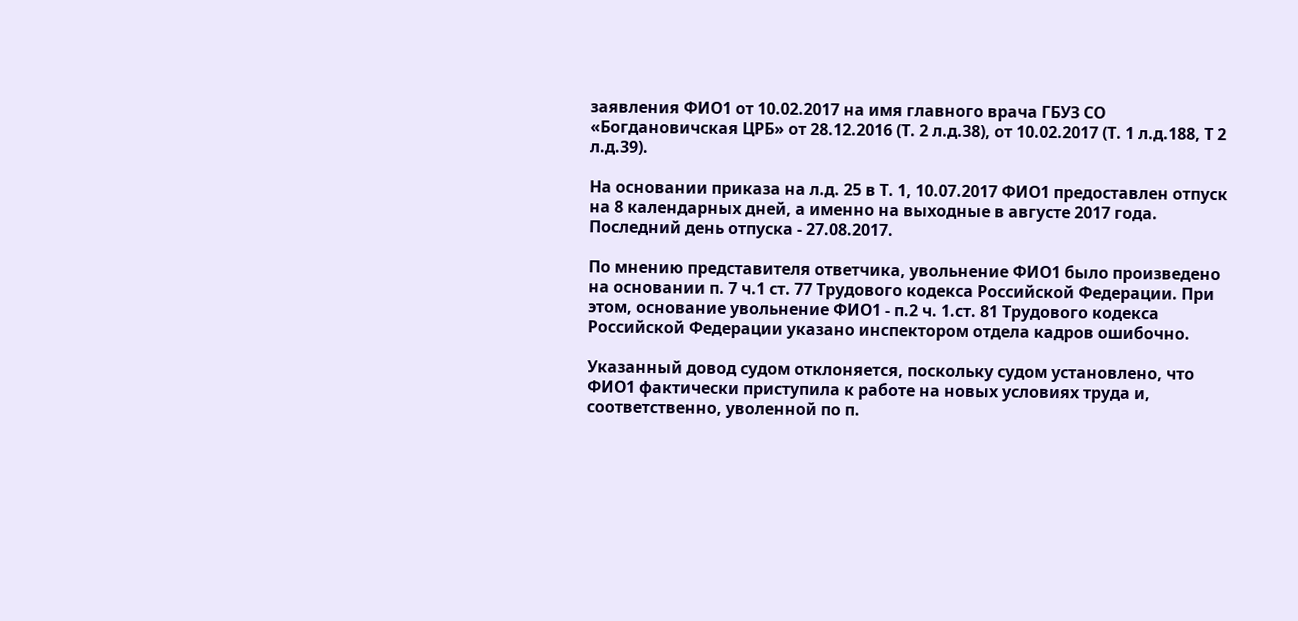заявления ФИО1 от 10.02.2017 на имя главного врача ГБУЗ СО «Богдановичская ЦРБ» от 28.12.2016 (Т. 2 л.д.38), от 10.02.2017 (Т. 1 л.д.188, Т 2 л.д.39).

На основании приказа на л.д. 25 в Т. 1, 10.07.2017 ФИО1 предоставлен отпуск на 8 календарных дней, а именно на выходные в августе 2017 года. Последний день отпуска - 27.08.2017.

По мнению представителя ответчика, увольнение ФИО1 было произведено на основании п. 7 ч.1 ст. 77 Трудового кодекса Российской Федерации. При этом, основание увольнение ФИО1 - п.2 ч. 1.ст. 81 Трудового кодекса Российской Федерации указано инспектором отдела кадров ошибочно.

Указанный довод судом отклоняется, поскольку судом установлено, что ФИО1 фактически приступила к работе на новых условиях труда и, соответственно, уволенной по п.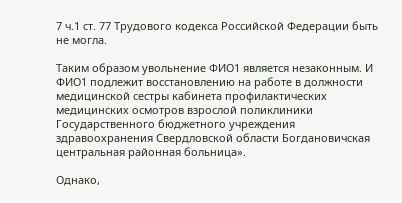7 ч.1 ст. 77 Трудового кодекса Российской Федерации быть не могла.

Таким образом увольнение ФИО1 является незаконным. И ФИО1 подлежит восстановлению на работе в должности медицинской сестры кабинета профилактических медицинских осмотров взрослой поликлиники Государственного бюджетного учреждения здравоохранения Свердловской области Богдановичская центральная районная больница».

Однако,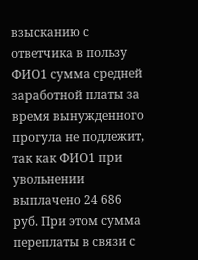взысканию с ответчика в пользу ФИО1 сумма средней заработной платы за время вынужденного прогула не подлежит, так как ФИО1 при увольнении выплачено 24 686 руб. При этом сумма переплаты в связи с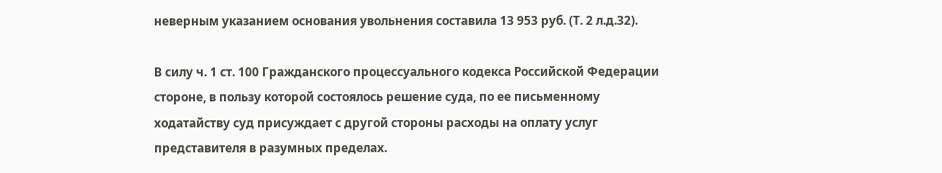неверным указанием основания увольнения составила 13 953 руб. (Т. 2 л.д.32).

В силу ч. 1 ст. 100 Гражданского процессуального кодекса Российской Федерации стороне, в пользу которой состоялось решение суда, по ее письменному ходатайству суд присуждает с другой стороны расходы на оплату услуг представителя в разумных пределах.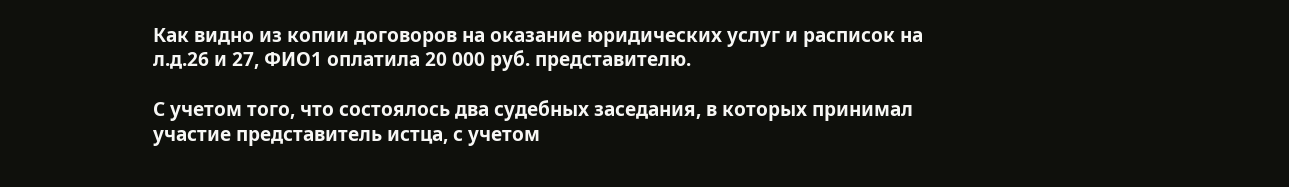Как видно из копии договоров на оказание юридических услуг и расписок на л.д.26 и 27, ФИО1 оплатила 20 000 руб. представителю.

С учетом того, что состоялось два судебных заседания, в которых принимал участие представитель истца, с учетом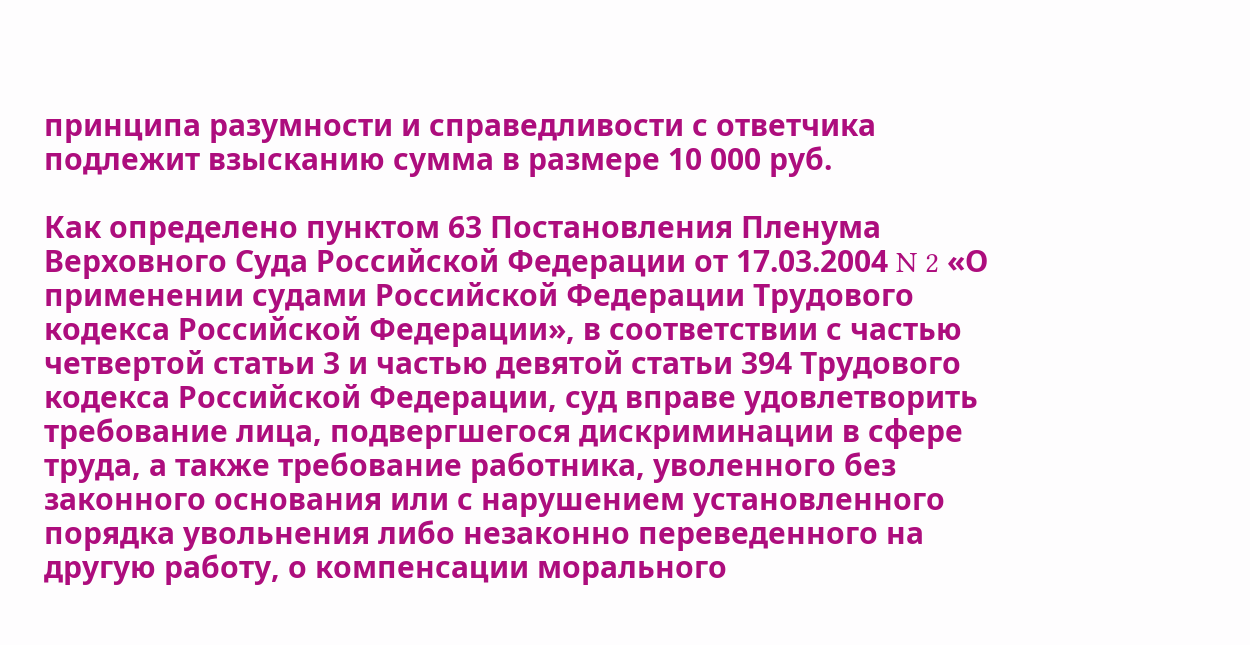принципа разумности и справедливости с ответчика подлежит взысканию сумма в размере 10 000 руб.

Как определено пунктом 63 Постановления Пленума Верховного Суда Российской Федерации от 17.03.2004 N 2 «О применении судами Российской Федерации Трудового кодекса Российской Федерации», в соответствии с частью четвертой статьи 3 и частью девятой статьи 394 Трудового кодекса Российской Федерации, суд вправе удовлетворить требование лица, подвергшегося дискриминации в сфере труда, а также требование работника, уволенного без законного основания или с нарушением установленного порядка увольнения либо незаконно переведенного на другую работу, о компенсации морального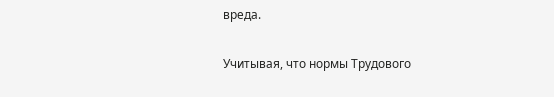вреда.

Учитывая, что нормы Трудового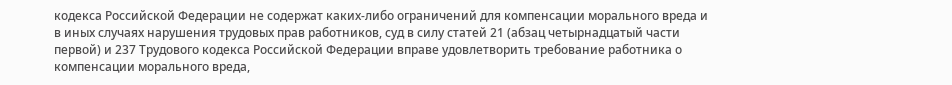кодекса Российской Федерации не содержат каких-либо ограничений для компенсации морального вреда и в иных случаях нарушения трудовых прав работников, суд в силу статей 21 (абзац четырнадцатый части первой) и 237 Трудового кодекса Российской Федерации вправе удовлетворить требование работника о компенсации морального вреда,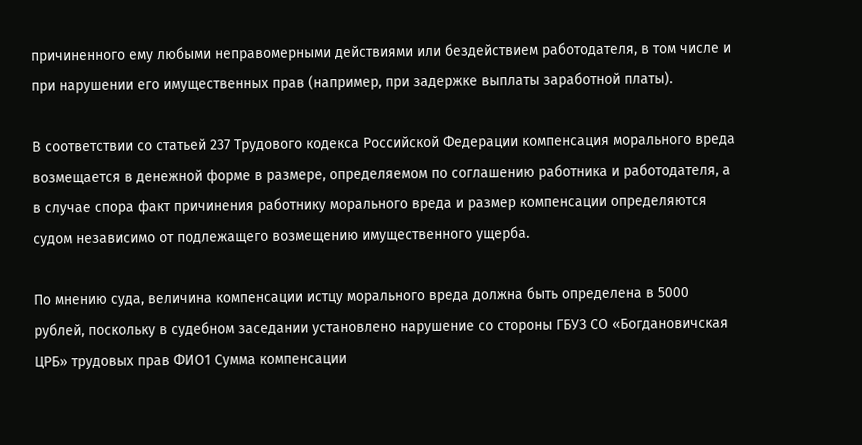причиненного ему любыми неправомерными действиями или бездействием работодателя, в том числе и при нарушении его имущественных прав (например, при задержке выплаты заработной платы).

В соответствии со статьей 237 Трудового кодекса Российской Федерации компенсация морального вреда возмещается в денежной форме в размере, определяемом по соглашению работника и работодателя, а в случае спора факт причинения работнику морального вреда и размер компенсации определяются судом независимо от подлежащего возмещению имущественного ущерба.

По мнению суда, величина компенсации истцу морального вреда должна быть определена в 5000 рублей, поскольку в судебном заседании установлено нарушение со стороны ГБУЗ СО «Богдановичская ЦРБ» трудовых прав ФИО1 Сумма компенсации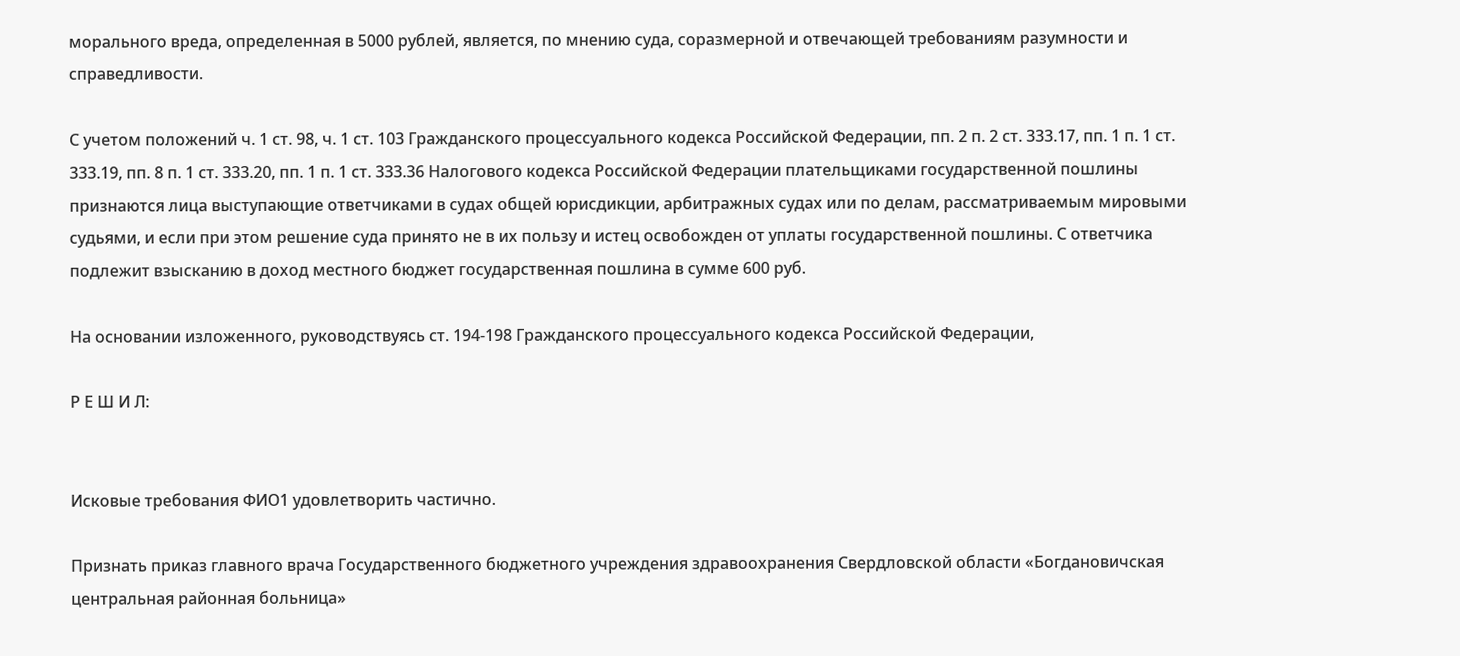морального вреда, определенная в 5000 рублей, является, по мнению суда, соразмерной и отвечающей требованиям разумности и справедливости.

С учетом положений ч. 1 ст. 98, ч. 1 ст. 103 Гражданского процессуального кодекса Российской Федерации, пп. 2 п. 2 ст. 333.17, пп. 1 п. 1 ст. 333.19, пп. 8 п. 1 ст. 333.20, пп. 1 п. 1 ст. 333.36 Налогового кодекса Российской Федерации плательщиками государственной пошлины признаются лица выступающие ответчиками в судах общей юрисдикции, арбитражных судах или по делам, рассматриваемым мировыми судьями, и если при этом решение суда принято не в их пользу и истец освобожден от уплаты государственной пошлины. С ответчика подлежит взысканию в доход местного бюджет государственная пошлина в сумме 600 руб.

На основании изложенного, руководствуясь ст. 194-198 Гражданского процессуального кодекса Российской Федерации,

Р Е Ш И Л:


Исковые требования ФИО1 удовлетворить частично.

Признать приказ главного врача Государственного бюджетного учреждения здравоохранения Свердловской области «Богдановичская центральная районная больница»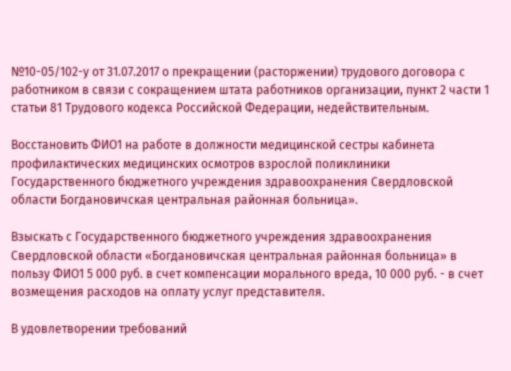№10-05/102-у от 31.07.2017 о прекращении (расторжении) трудового договора с работником в связи с сокращением штата работников организации, пункт 2 части 1 статьи 81 Трудового кодекса Российской Федерации, недействительным.

Восстановить ФИО1 на работе в должности медицинской сестры кабинета профилактических медицинских осмотров взрослой поликлиники Государственного бюджетного учреждения здравоохранения Свердловской области Богдановичская центральная районная больница».

Взыскать с Государственного бюджетного учреждения здравоохранения Свердловской области «Богдановичская центральная районная больница» в пользу ФИО1 5 000 руб. в счет компенсации морального вреда, 10 000 руб. - в счет возмещения расходов на оплату услуг представителя.

В удовлетворении требований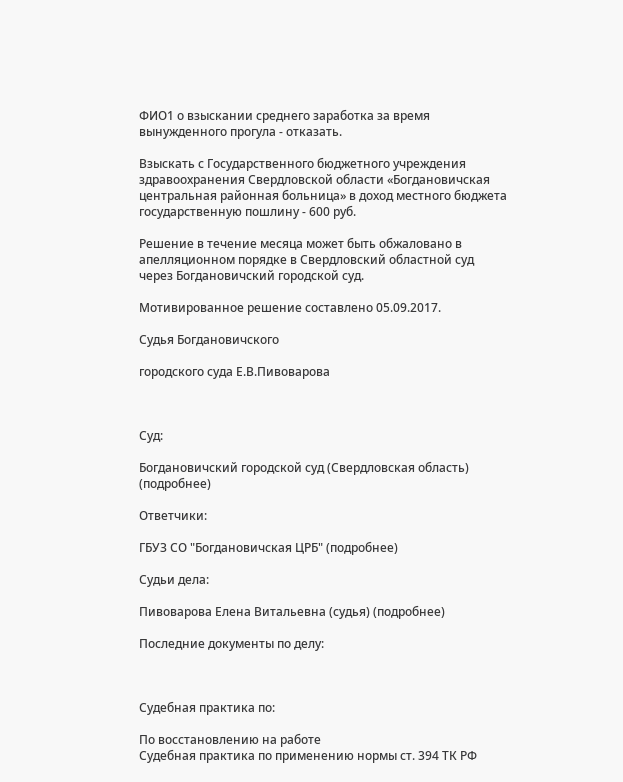ФИО1 о взыскании среднего заработка за время вынужденного прогула - отказать.

Взыскать с Государственного бюджетного учреждения здравоохранения Свердловской области «Богдановичская центральная районная больница» в доход местного бюджета государственную пошлину - 600 руб.

Решение в течение месяца может быть обжаловано в апелляционном порядке в Свердловский областной суд через Богдановичский городской суд.

Мотивированное решение составлено 05.09.2017.

Судья Богдановичского

городского суда Е.В.Пивоварова



Суд:

Богдановичский городской суд (Свердловская область) (подробнее)

Ответчики:

ГБУЗ СО "Богдановичская ЦРБ" (подробнее)

Судьи дела:

Пивоварова Елена Витальевна (судья) (подробнее)

Последние документы по делу:



Судебная практика по:

По восстановлению на работе
Судебная практика по применению нормы ст. 394 ТК РФ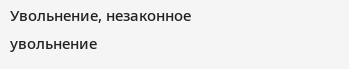Увольнение, незаконное увольнение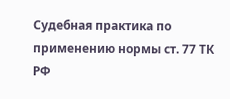Судебная практика по применению нормы ст. 77 ТК РФ